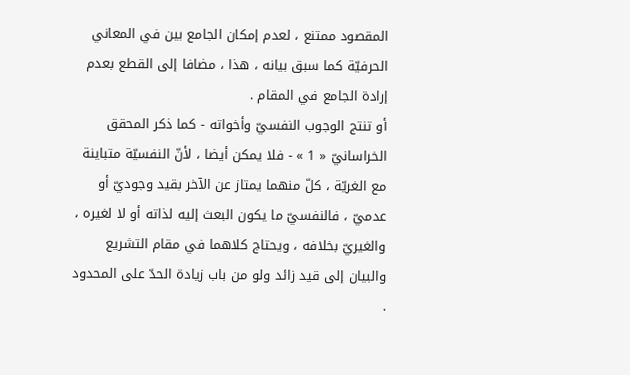المقصود ممتنع ، لعدم إمكان الجامع بين في المعاني الحرفيّة كما سبق بيانه ، هذا ، مضافا إلى القطع بعدم إرادة الجامع في المقام .
أو تنتج الوجوب النفسيّ وأخواته - كما ذكر المحقق الخراسانيّ « 1 » - فلا يمكن أيضا ، لأنّ النفسيّة متباينة مع الغريّة ، كلّ منهما يمتاز عن الآخر بقيد وجوديّ أو عدميّ ، فالنفسيّ ما يكون البعث إليه لذاته أو لا لغيره ، والغيريّ بخلافه ، ويحتاج كلاهما في مقام التشريع والبيان إلى قيد زائد ولو من باب زيادة الحدّ على المحدود .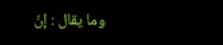وما يقال : إنّ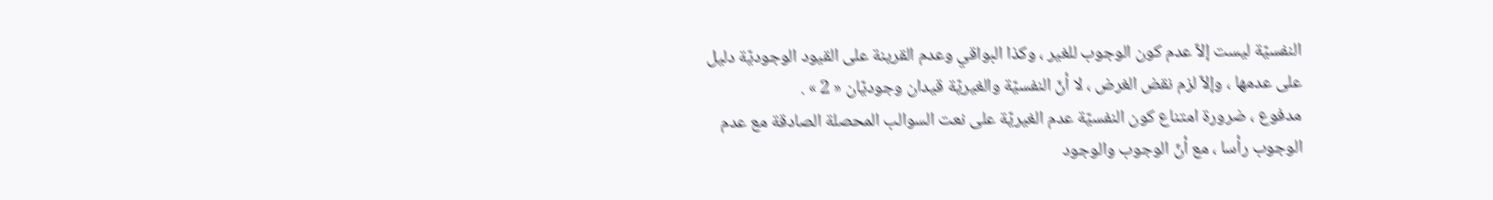النفسيّة ليست إلاّ عدم كون الوجوب للغير ، وكذا البواقي وعدم القرينة على القيود الوجوديّة دليل على عدمها ، وإلاّ لزم نقض الغرض ، لا أنّ النفسيّة والغيريّة قيدان وجوديّان « 2 » .
مدفوع ، ضرورة امتناع كون النفسيّة عدم الغيريّة على نعت السوالب المحصلة الصادقة مع عدم الوجوب رأسا ، مع أنّ الوجوب والوجود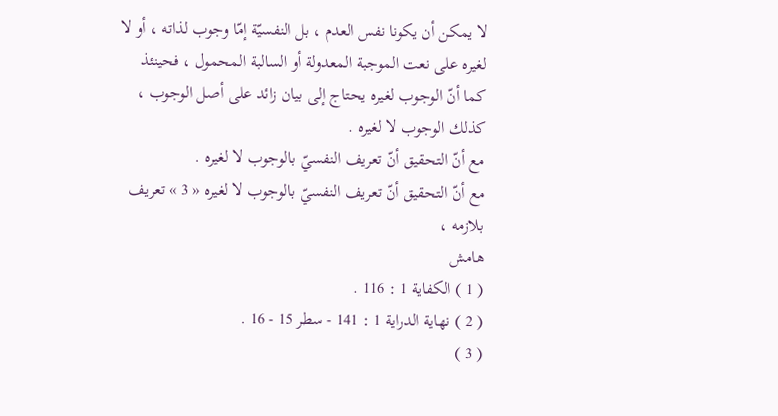لا يمكن أن يكونا نفس العدم ، بل النفسيّة إمّا وجوب لذاته ، أو لا لغيره على نعت الموجبة المعدولة أو السالبة المحمول ، فحينئذ كما أنّ الوجوب لغيره يحتاج إلى بيان زائد على أصل الوجوب ، كذلك الوجوب لا لغيره .
مع أنّ التحقيق أنّ تعريف النفسيّ بالوجوب لا لغيره .
مع أنّ التحقيق أنّ تعريف النفسيّ بالوجوب لا لغيره « 3 » تعريف بلازمه ،
هامش
( 1 ) الكفاية 1 : 116 .
( 2 ) نهاية الدراية 1 : 141 - سطر 15 - 16 .
( 3 )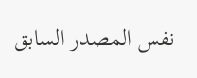نفس المصدر السابق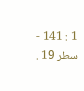1 : 141 - سطر 19 .